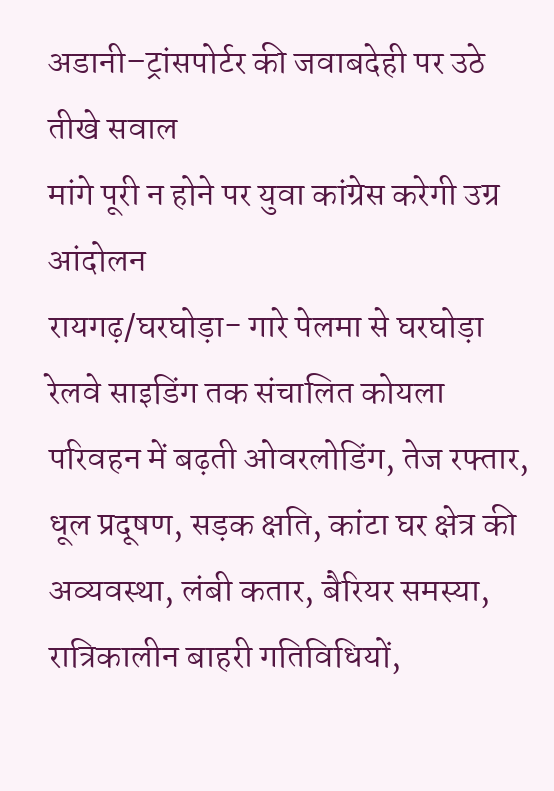अडानी–ट्रांसपोर्टर की जवाबदेही पर उठे तीखे सवाल
मांगे पूरी न होने पर युवा कांग्रेस करेगी उग्र आंदोलन
रायगढ़/घरघोड़ा- गारे पेलमा से घरघोड़ा रेलवे साइडिंग तक संचालित कोयला परिवहन में बढ़ती ओवरलोडिंग, तेज रफ्तार, धूल प्रदूषण, सड़क क्षति, कांटा घर क्षेत्र की अव्यवस्था, लंबी कतार, बैरियर समस्या, रात्रिकालीन बाहरी गतिविधियों,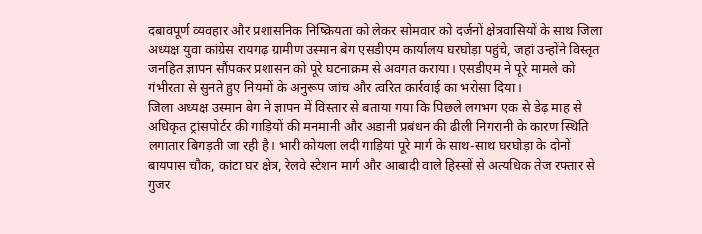दबावपूर्ण व्यवहार और प्रशासनिक निष्क्रियता को लेकर सोमवार को दर्जनों क्षेत्रवासियों के साथ जिला अध्यक्ष युवा कांग्रेस रायगढ़ ग्रामीण उस्मान बेग एसडीएम कार्यालय घरघोड़ा पहुंचे, जहां उन्होंने विस्तृत जनहित ज्ञापन सौंपकर प्रशासन को पूरे घटनाक्रम से अवगत कराया। एसडीएम ने पूरे मामले को गंभीरता से सुनते हुए नियमों के अनुरूप जांच और त्वरित कार्रवाई का भरोसा दिया।
जिला अध्यक्ष उस्मान बेग ने ज्ञापन में विस्तार से बताया गया कि पिछले लगभग एक से डेढ़ माह से अधिकृत ट्रांसपोर्टर की गाड़ियों की मनमानी और अडानी प्रबंधन की ढीली निगरानी के कारण स्थिति लगातार बिगड़ती जा रही है। भारी कोयला लदी गाड़ियां पूरे मार्ग के साथ-साथ घरघोड़ा के दोनों बायपास चौक, कांटा घर क्षेत्र, रेलवे स्टेशन मार्ग और आबादी वाले हिस्सों से अत्यधिक तेज रफ्तार से गुजर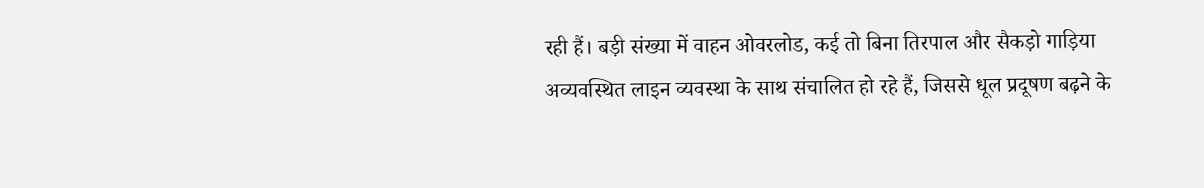रही हैं। बड़ी संख्या में वाहन ओवरलोड, कई तो बिना तिरपाल और सैकड़ो गाड़िया अव्यवस्थित लाइन व्यवस्था के साथ संचालित हो रहे हैं, जिससे धूल प्रदूषण बढ़ने के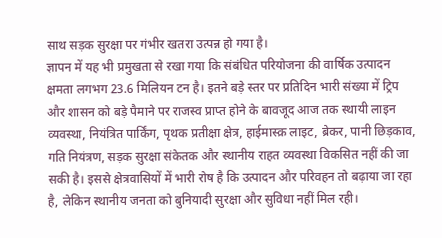साथ सड़क सुरक्षा पर गंभीर खतरा उत्पन्न हो गया है।
ज्ञापन में यह भी प्रमुखता से रखा गया कि संबंधित परियोजना की वार्षिक उत्पादन क्षमता लगभग 23.6 मिलियन टन है। इतने बड़े स्तर पर प्रतिदिन भारी संख्या में ट्रिप और शासन को बड़े पैमाने पर राजस्व प्राप्त होने के बावजूद आज तक स्थायी लाइन व्यवस्था, नियंत्रित पार्किंग, पृथक प्रतीक्षा क्षेत्र, हाईमास्क़ लाइट, ब्रेकर, पानी छिड़काव, गति नियंत्रण, सड़क सुरक्षा संकेतक और स्थानीय राहत व्यवस्था विकसित नहीं की जा सकी है। इससे क्षेत्रवासियों में भारी रोष है कि उत्पादन और परिवहन तो बढ़ाया जा रहा है, लेकिन स्थानीय जनता को बुनियादी सुरक्षा और सुविधा नहीं मिल रही।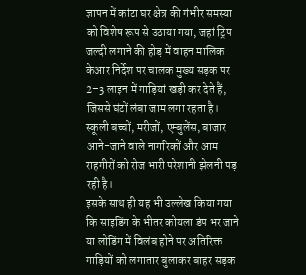ज्ञापन में कांटा घर क्षेत्र की गंभीर समस्या को विशेष रूप से उठाया गया, जहां ट्रिप जल्दी लगाने की होड़ में वाहन मालिक केआर निर्देश पर चालक मुख्य सड़क पर 2–3 लाइन में गाड़ियां खड़ी कर देते हैं, जिससे घंटों लंबा जाम लगा रहता है। स्कूली बच्चों, मरीजों, एम्बुलेंस, बाजार आने-जाने वाले नागरिकों और आम राहगीरों को रोज भारी परेशानी झेलनी पड़ रही है।
इसके साथ ही यह भी उल्लेख किया गया कि साइडिंग के भीतर कोयला डंप भर जाने या लोडिंग में विलंब होने पर अतिरिक्त गाड़ियों को लगातार बुलाकर बाहर सड़क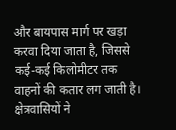और बायपास मार्ग पर खड़ा करवा दिया जाता है, जिससे कई-कई किलोमीटर तक वाहनों की कतार लग जाती है। क्षेत्रवासियों ने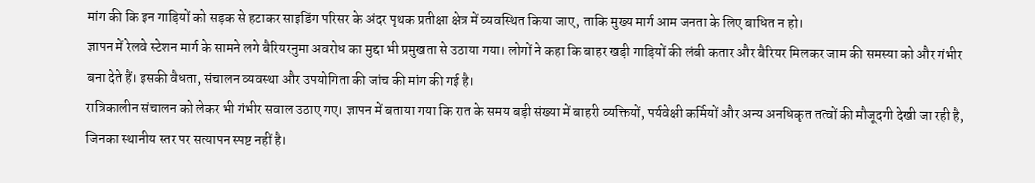मांग की कि इन गाड़ियों को सड़क से हटाकर साइडिंग परिसर के अंदर पृथक प्रतीक्षा क्षेत्र में व्यवस्थित किया जाए, ताकि मुख्य मार्ग आम जनता के लिए बाधित न हो।
ज्ञापन में रेलवे स्टेशन मार्ग के सामने लगे बैरियरनुमा अवरोध का मुद्दा भी प्रमुखता से उठाया गया। लोगों ने कहा कि बाहर खड़ी गाड़ियों की लंबी कतार और बैरियर मिलकर जाम की समस्या को और गंभीर बना देते हैं। इसकी वैधता, संचालन व्यवस्था और उपयोगिता की जांच की मांग की गई है।
रात्रिकालीन संचालन को लेकर भी गंभीर सवाल उठाए गए। ज्ञापन में बताया गया कि रात के समय बड़ी संख्या में बाहरी व्यक्तियों, पर्यवेक्षी कर्मियों और अन्य अनधिकृत तत्वों की मौजूदगी देखी जा रही है, जिनका स्थानीय स्तर पर सत्यापन स्पष्ट नहीं है।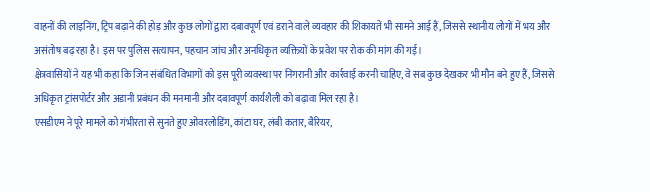वाहनों की लाइनिंग, ट्रिप बढ़ाने की होड़ और कुछ लोगों द्वारा दबावपूर्ण एवं डराने वाले व्यवहार की शिकायतें भी सामने आई हैं, जिससे स्थानीय लोगों में भय और असंतोष बढ़ रहा है। इस पर पुलिस सत्यापन, पहचान जांच और अनधिकृत व्यक्तियों के प्रवेश पर रोक की मांग की गई।
क्षेत्रवासियों ने यह भी कहा कि जिन संबंधित विभागों को इस पूरी व्यवस्था पर निगरानी और कार्रवाई करनी चाहिए, वे सब कुछ देखकर भी मौन बने हुए हैं, जिससे अधिकृत ट्रांसपोर्टर और अडानी प्रबंधन की मनमानी और दबावपूर्ण कार्यशैली को बढ़ावा मिल रहा है।
एसडीएम ने पूरे मामले को गंभीरता से सुनते हुए ओवरलोडिंग, कांटा घर, लंबी कतार, बैरियर,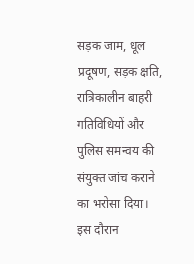सड़क जाम, धूल प्रदूषण, सड़क क्षति, रात्रिकालीन बाहरी गतिविधियों और पुलिस समन्वय की संयुक्त जांच कराने का भरोसा दिया।
इस दौरान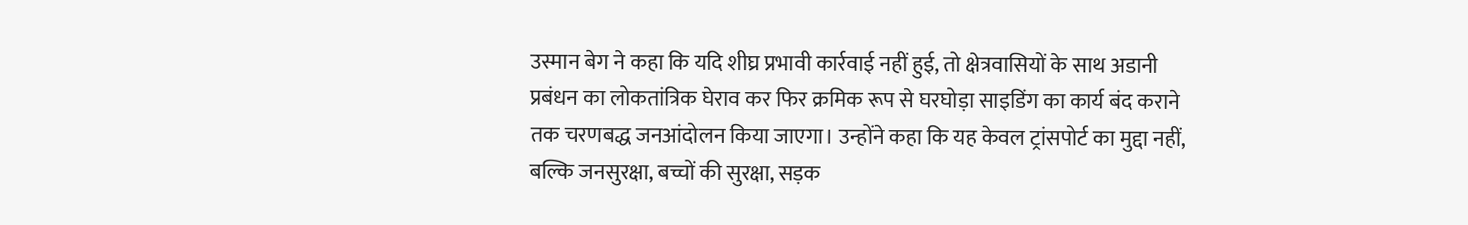उस्मान बेग ने कहा कि यदि शीघ्र प्रभावी कार्रवाई नहीं हुई, तो क्षेत्रवासियों के साथ अडानी प्रबंधन का लोकतांत्रिक घेराव कर फिर क्रमिक रूप से घरघोड़ा साइडिंग का कार्य बंद कराने तक चरणबद्ध जनआंदोलन किया जाएगा। उन्होंने कहा कि यह केवल ट्रांसपोर्ट का मुद्दा नहीं, बल्कि जनसुरक्षा, बच्चों की सुरक्षा, सड़क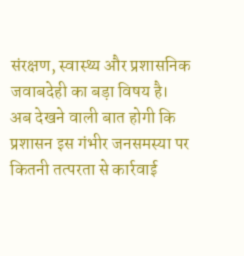संरक्षण, स्वास्थ्य और प्रशासनिक जवाबदेही का बड़ा विषय है।
अब देखने वाली बात होगी कि प्रशासन इस गंभीर जनसमस्या पर कितनी तत्परता से कार्रवाई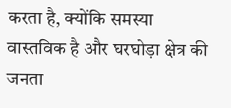करता है, क्योंकि समस्या वास्तविक है और घरघोड़ा क्षेत्र की जनता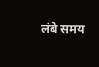लंबे समय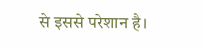से इससे परेशान है।